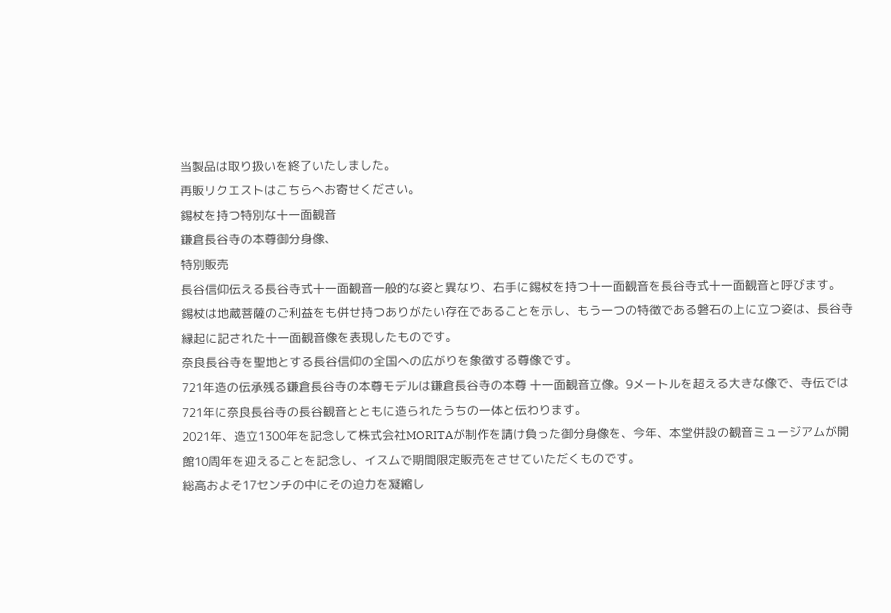当製品は取り扱いを終了いたしました。
再販リクエストはこちらへお寄せください。
錫杖を持つ特別な十一面観音
鎌倉長谷寺の本尊御分身像、
特別販売
長谷信仰伝える長谷寺式十一面観音一般的な姿と異なり、右手に錫杖を持つ十一面観音を長谷寺式十一面観音と呼びます。
錫杖は地蔵菩薩のご利益をも併せ持つありがたい存在であることを示し、もう一つの特徴である磐石の上に立つ姿は、長谷寺縁起に記された十一面観音像を表現したものです。
奈良長谷寺を聖地とする長谷信仰の全国への広がりを象徴する尊像です。
721年造の伝承残る鎌倉長谷寺の本尊モデルは鎌倉長谷寺の本尊 十一面観音立像。9メートルを超える大きな像で、寺伝では721年に奈良長谷寺の長谷観音とともに造られたうちの一体と伝わります。
2021年、造立1300年を記念して株式会社MORITAが制作を請け負った御分身像を、今年、本堂併設の観音ミュージアムが開館10周年を迎えることを記念し、イスムで期間限定販売をさせていただくものです。
総高およそ17センチの中にその迫力を凝縮し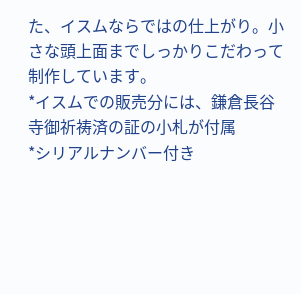た、イスムならではの仕上がり。小さな頭上面までしっかりこだわって制作しています。
*イスムでの販売分には、鎌倉長谷寺御祈祷済の証の小札が付属
*シリアルナンバー付き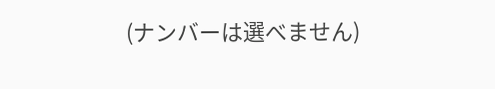(ナンバーは選べません)